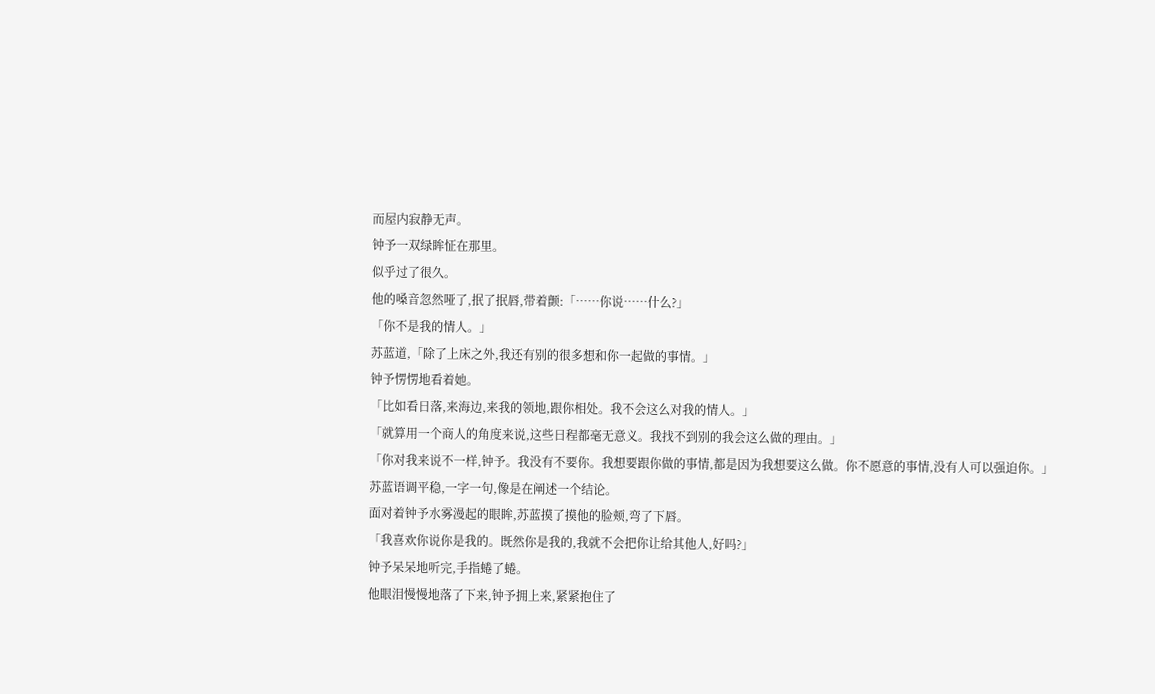而屋内寂静无声。
钟予一双绿眸怔在那里。
似乎过了很久。
他的嗓音忽然哑了,抿了抿唇,带着颤:「……你说……什么?」
「你不是我的情人。」
苏蓝道,「除了上床之外,我还有别的很多想和你一起做的事情。」
钟予愣愣地看着她。
「比如看日落,来海边,来我的领地,跟你相处。我不会这么对我的情人。」
「就算用一个商人的角度来说,这些日程都毫无意义。我找不到别的我会这么做的理由。」
「你对我来说不一样,钟予。我没有不要你。我想要跟你做的事情,都是因为我想要这么做。你不愿意的事情,没有人可以强迫你。」
苏蓝语调平稳,一字一句,像是在阐述一个结论。
面对着钟予水雾漫起的眼眸,苏蓝摸了摸他的脸颊,弯了下唇。
「我喜欢你说你是我的。既然你是我的,我就不会把你让给其他人,好吗?」
钟予呆呆地听完,手指蜷了蜷。
他眼泪慢慢地落了下来,钟予拥上来,紧紧抱住了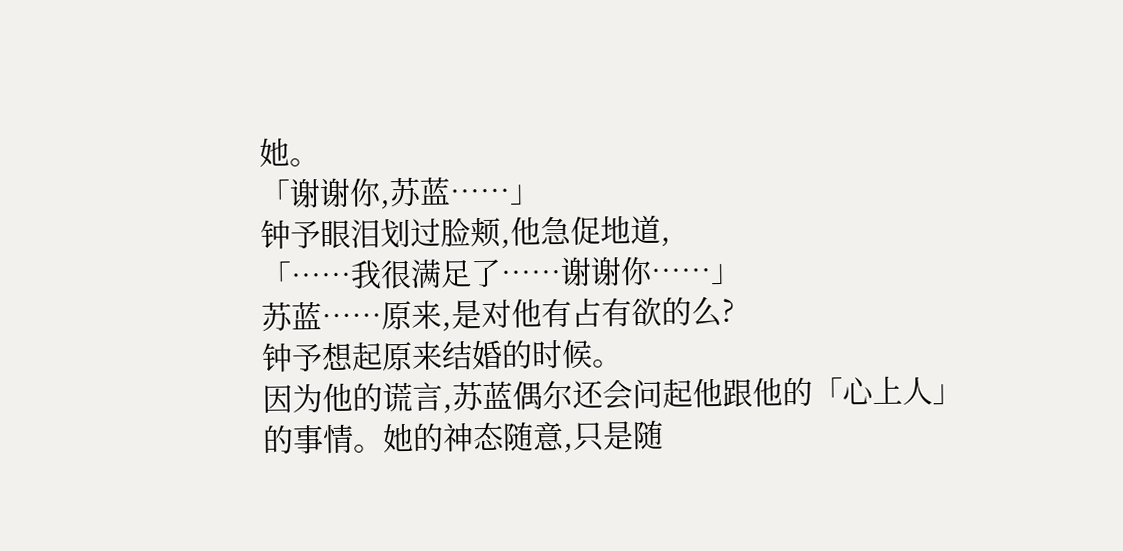她。
「谢谢你,苏蓝……」
钟予眼泪划过脸颊,他急促地道,
「……我很满足了……谢谢你……」
苏蓝……原来,是对他有占有欲的么?
钟予想起原来结婚的时候。
因为他的谎言,苏蓝偶尔还会问起他跟他的「心上人」的事情。她的神态随意,只是随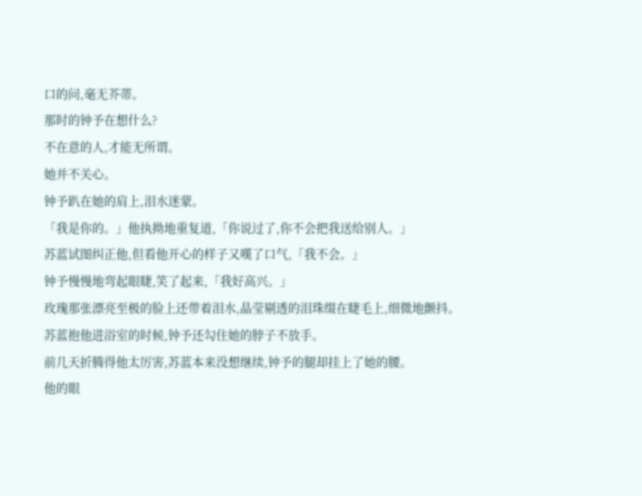口的问,毫无芥蒂。
那时的钟予在想什么?
不在意的人,才能无所谓。
她并不关心。
钟予趴在她的肩上,泪水迷蒙。
「我是你的。」他执拗地重复道,「你说过了,你不会把我送给别人。」
苏蓝试图纠正他,但看他开心的样子又嘆了口气,「我不会。」
钟予慢慢地弯起眼睫,笑了起来,「我好高兴。」
玫瑰那张漂亮至极的脸上还带着泪水,晶莹剔透的泪珠缀在睫毛上,细微地颤抖。
苏蓝抱他进浴室的时候,钟予还勾住她的脖子不放手。
前几天折腾得他太厉害,苏蓝本来没想继续,钟予的腿却挂上了她的腰。
他的眼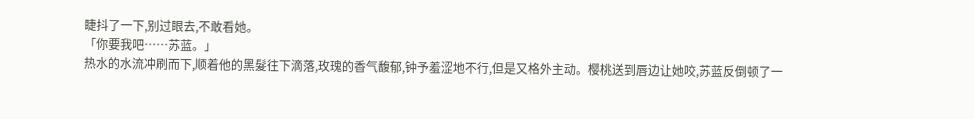睫抖了一下,别过眼去,不敢看她。
「你要我吧……苏蓝。」
热水的水流冲刷而下,顺着他的黑髮往下滴落,玫瑰的香气馥郁,钟予羞涩地不行,但是又格外主动。樱桃送到唇边让她咬,苏蓝反倒顿了一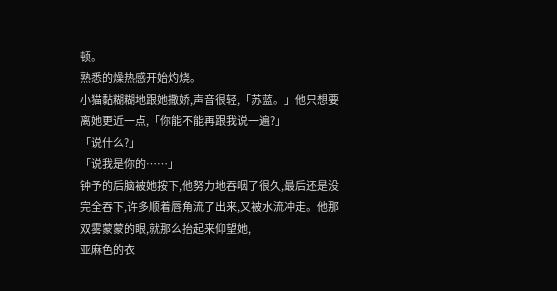顿。
熟悉的燥热感开始灼烧。
小猫黏糊糊地跟她撒娇,声音很轻,「苏蓝。」他只想要离她更近一点,「你能不能再跟我说一遍?」
「说什么?」
「说我是你的……」
钟予的后脑被她按下,他努力地吞咽了很久,最后还是没完全吞下,许多顺着唇角流了出来,又被水流冲走。他那双雾蒙蒙的眼,就那么抬起来仰望她,
亚麻色的衣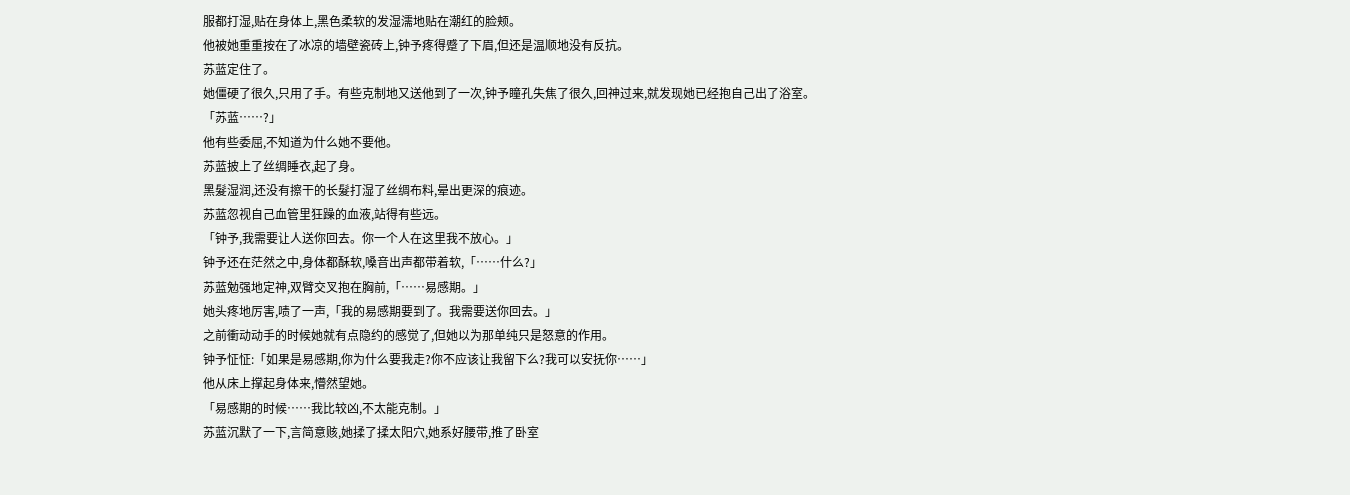服都打湿,贴在身体上,黑色柔软的发湿濡地贴在潮红的脸颊。
他被她重重按在了冰凉的墙壁瓷砖上,钟予疼得蹙了下眉,但还是温顺地没有反抗。
苏蓝定住了。
她僵硬了很久,只用了手。有些克制地又送他到了一次,钟予瞳孔失焦了很久,回神过来,就发现她已经抱自己出了浴室。
「苏蓝……?」
他有些委屈,不知道为什么她不要他。
苏蓝披上了丝绸睡衣,起了身。
黑髮湿润,还没有擦干的长髮打湿了丝绸布料,晕出更深的痕迹。
苏蓝忽视自己血管里狂躁的血液,站得有些远。
「钟予,我需要让人送你回去。你一个人在这里我不放心。」
钟予还在茫然之中,身体都酥软,嗓音出声都带着软,「……什么?」
苏蓝勉强地定神,双臂交叉抱在胸前,「……易感期。」
她头疼地厉害,啧了一声,「我的易感期要到了。我需要送你回去。」
之前衝动动手的时候她就有点隐约的感觉了,但她以为那单纯只是怒意的作用。
钟予怔怔:「如果是易感期,你为什么要我走?你不应该让我留下么?我可以安抚你……」
他从床上撑起身体来,懵然望她。
「易感期的时候……我比较凶,不太能克制。」
苏蓝沉默了一下,言简意赅,她揉了揉太阳穴,她系好腰带,推了卧室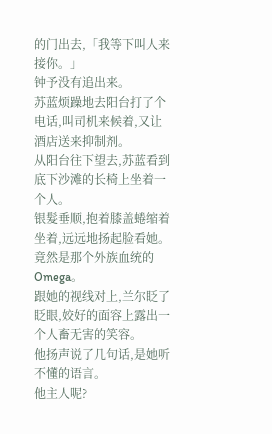的门出去,「我等下叫人来接你。」
钟予没有追出来。
苏蓝烦躁地去阳台打了个电话,叫司机来候着,又让酒店送来抑制剂。
从阳台往下望去,苏蓝看到底下沙滩的长椅上坐着一个人。
银髮垂顺,抱着膝盖蜷缩着坐着,远远地扬起脸看她。
竟然是那个外族血统的Omega。
跟她的视线对上,兰尔眨了眨眼,姣好的面容上露出一个人畜无害的笑容。
他扬声说了几句话,是她听不懂的语言。
他主人呢?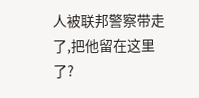人被联邦警察带走了,把他留在这里了?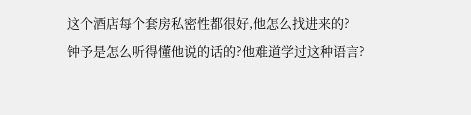这个酒店每个套房私密性都很好,他怎么找进来的?
钟予是怎么听得懂他说的话的?他难道学过这种语言?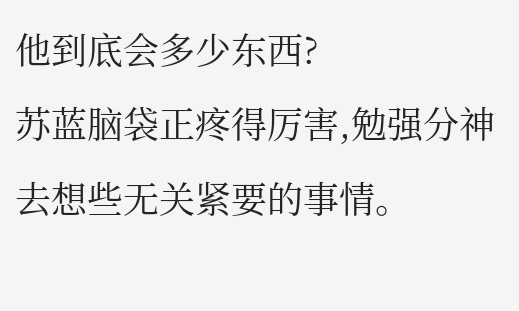他到底会多少东西?
苏蓝脑袋正疼得厉害,勉强分神去想些无关紧要的事情。